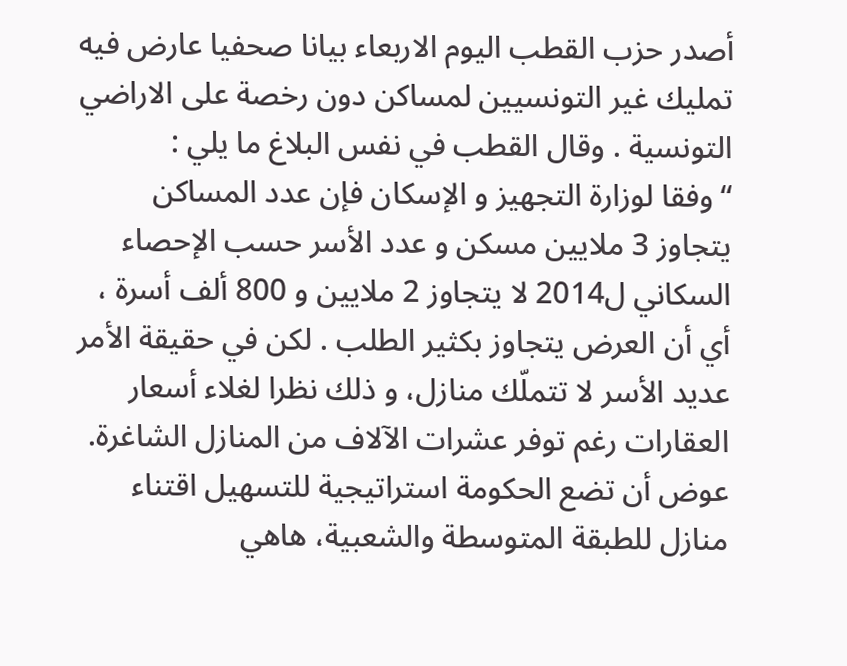أصدر حزب القطب اليوم الاربعاء بيانا صحفيا عارض فيه تمليك غير التونسيين لمساكن دون رخصة على الاراضي التونسية . وقال القطب في نفس البلاغ ما يلي :
“وفقا لوزارة التجهيز و الإسكان فإن عدد المساكن يتجاوز 3 ملايين مسكن و عدد الأسر حسب الإحصاء السكاني ل2014 لا يتجاوز 2 ملايين و 800 ألف أسرة ، أي أن العرض يتجاوز بكثير الطلب . لكن في حقيقة الأمر عديد الأسر لا تتملّك منازل، و ذلك نظرا لغلاء أسعار العقارات رغم توفر عشرات الآلاف من المنازل الشاغرة.
عوض أن تضع الحكومة استراتيجية للتسهيل اقتناء منازل للطبقة المتوسطة والشعبية، هاهي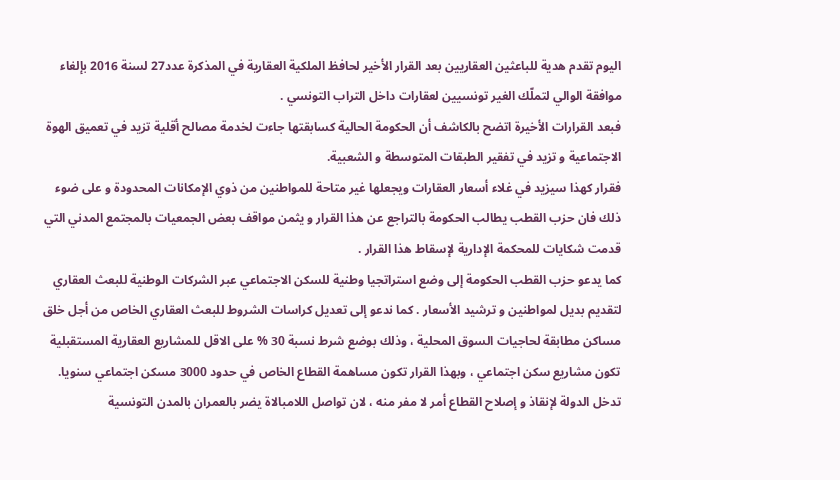اليوم تقدم هدية للباعثين العقاريين بعد القرار الأخير لحافظ الملكية العقارية في المذكرة عدد27 لسنة 2016 بإلغاء موافقة الوالي لتملّك الغير تونسيين لعقارات داخل التراب التونسي .
فبعد القرارات الأخيرة اتضح بالكاشف أن الحكومة الحالية كسابقتها جاءت لخدمة مصالح أقلية تزيد في تعميق الهوة الاجتماعية و تزيد في تفقير الطبقات المتوسطة و الشعبية.
فقرار كهذا سيزيد في غلاء أسعار العقارات ويجعلها غير متاحة للمواطنين من ذوي الإمكانات المحدودة و على ضوء ذلك فان حزب القطب يطالب الحكومة بالتراجع عن هذا القرار و يثمن مواقف بعض الجمعيات بالمجتمع المدني التي قدمت شكايات للمحكمة الإدارية لإسقاط هذا القرار .
كما يدعو حزب القطب الحكومة إلى وضع استراتجيا وطنية للسكن الاجتماعي عبر الشركات الوطنية للبعث العقاري لتقديم بديل لمواطنين و ترشيد الأسعار . كما ندعو إلى تعديل كراسات الشروط للبعث العقاري الخاص من أجل خلق مساكن مطابقة لحاجيات السوق المحلية ، وذلك بوضع شرط نسبة 30 % على الاقل للمشاريع العقارية المستقبلية تكون مشاريع سكن اجتماعي ، وبهذا القرار تكون مساهمة القطاع الخاص في حدود 3000 مسكن اجتماعي سنويا.
تدخل الدولة لإنقاذ و إصلاح القطاع أمر لا مفر منه ، لان تواصل اللامبالاة يضر بالعمران بالمدن التونسية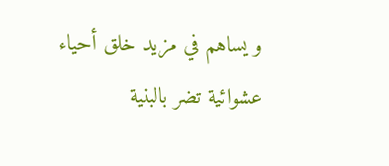و يساهم في مزيد خلق أحياء عشوائية تضر بالبنية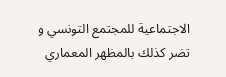الاجتماعية للمجتمع التونسي و تضر كذلك بالمظهر المعماري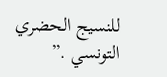للنسيج الحضري التونسي .”